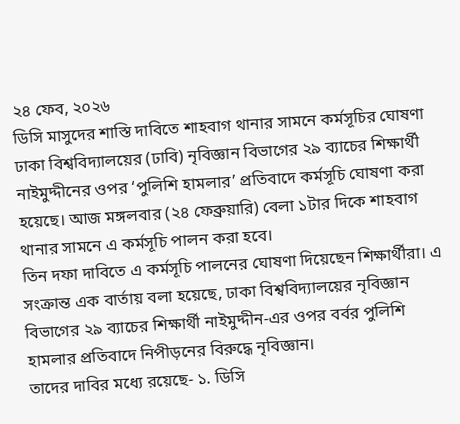২৪ ফেব, ২০২৬
ডিসি মাসুদের শাস্তি দাবিতে শাহবাগ থানার সামনে কর্মসূচির ঘোষণা
ঢাকা বিশ্ববিদ্যালয়ের (ঢাবি) নৃবিজ্ঞান বিভাগের ২৯ ব্যাচের শিক্ষার্থী নাইমুদ্দীনের ওপর ‘পুলিশি হামলার’ প্রতিবাদে কর্মসূচি ঘোষণা করা হয়েছে। আজ মঙ্গলবার (২৪ ফেব্রুয়ারি) বেলা ১টার দিকে শাহবাগ থানার সামনে এ কর্মসূচি পালন করা হবে।
তিন দফা দাবিতে এ কর্মসূচি পালনের ঘোষণা দিয়েছেন শিক্ষার্থীরা। এ সংক্রান্ত এক বার্তায় বলা হয়েছে, ঢাকা বিশ্ববিদ্যালয়ের নৃবিজ্ঞান বিভাগের ২৯ ব্যাচের শিক্ষার্থী নাইমুদ্দীন-এর ওপর বর্বর পুলিশি হামলার প্রতিবাদে নিপীড়নের বিরুদ্ধে নৃবিজ্ঞান।
তাদের দাবির মধ্যে রয়েছে- ১. ডিসি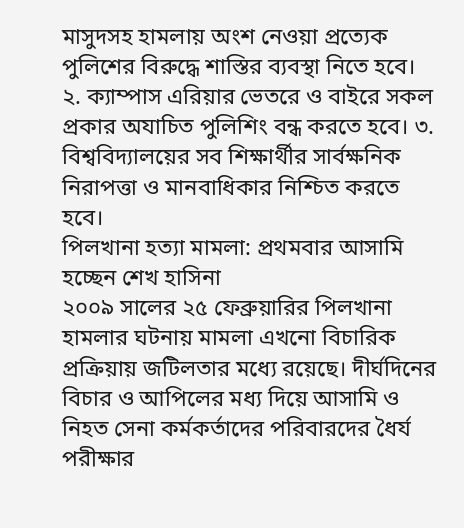মাসুদসহ হামলায় অংশ নেওয়া প্রত্যেক পুলিশের বিরুদ্ধে শাস্তির ব্যবস্থা নিতে হবে। ২. ক্যাম্পাস এরিয়ার ভেতরে ও বাইরে সকল প্রকার অযাচিত পুলিশিং বন্ধ করতে হবে। ৩. বিশ্ববিদ্যালয়ের সব শিক্ষার্থীর সার্বক্ষনিক নিরাপত্তা ও মানবাধিকার নিশ্চিত করতে হবে।
পিলখানা হত্যা মামলা: প্রথমবার আসামি হচ্ছেন শেখ হাসিনা
২০০৯ সালের ২৫ ফেব্রুয়ারির পিলখানা হামলার ঘটনায় মামলা এখনো বিচারিক প্রক্রিয়ায় জটিলতার মধ্যে রয়েছে। দীর্ঘদিনের বিচার ও আপিলের মধ্য দিয়ে আসামি ও নিহত সেনা কর্মকর্তাদের পরিবারদের ধৈর্য পরীক্ষার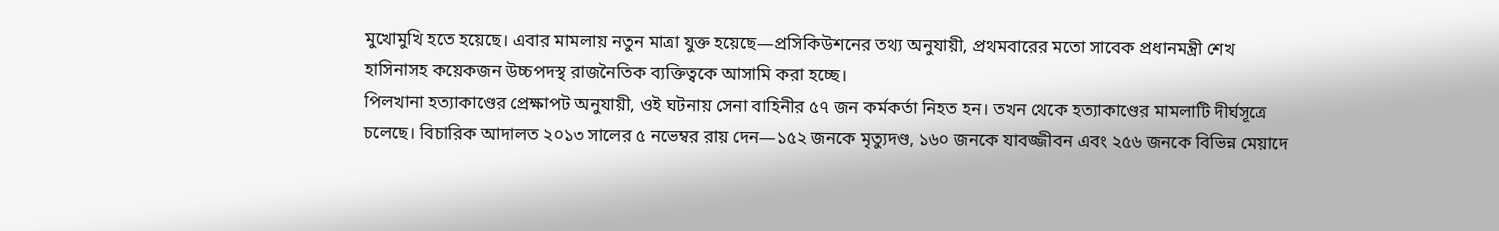মুখোমুখি হতে হয়েছে। এবার মামলায় নতুন মাত্রা যুক্ত হয়েছে—প্রসিকিউশনের তথ্য অনুযায়ী, প্রথমবারের মতো সাবেক প্রধানমন্ত্রী শেখ হাসিনাসহ কয়েকজন উচ্চপদস্থ রাজনৈতিক ব্যক্তিত্বকে আসামি করা হচ্ছে।
পিলখানা হত্যাকাণ্ডের প্রেক্ষাপট অনুযায়ী, ওই ঘটনায় সেনা বাহিনীর ৫৭ জন কর্মকর্তা নিহত হন। তখন থেকে হত্যাকাণ্ডের মামলাটি দীর্ঘসূত্রে চলেছে। বিচারিক আদালত ২০১৩ সালের ৫ নভেম্বর রায় দেন—১৫২ জনকে মৃত্যুদণ্ড, ১৬০ জনকে যাবজ্জীবন এবং ২৫৬ জনকে বিভিন্ন মেয়াদে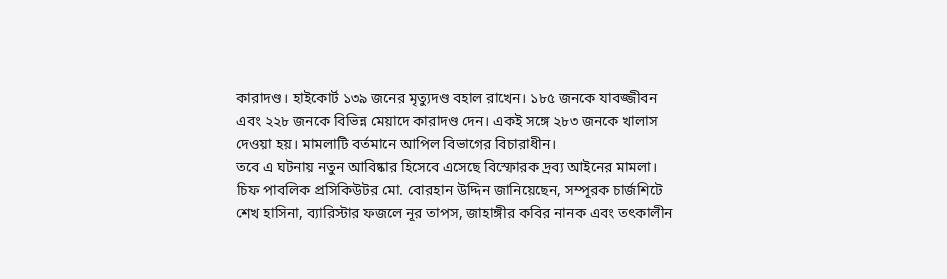কারাদণ্ড। হাইকোর্ট ১৩৯ জনের মৃত্যুদণ্ড বহাল রাখেন। ১৮৫ জনকে যাবজ্জীবন এবং ২২৮ জনকে বিভিন্ন মেয়াদে কারাদণ্ড দেন। একই সঙ্গে ২৮৩ জনকে খালাস দেওয়া হয়। মামলাটি বর্তমানে আপিল বিভাগের বিচারাধীন।
তবে এ ঘটনায় নতুন আবিষ্কার হিসেবে এসেছে বিস্ফোরক দ্রব্য আইনের মামলা। চিফ পাবলিক প্রসিকিউটর মো. বোরহান উদ্দিন জানিয়েছেন, সম্পূরক চার্জশিটে শেখ হাসিনা, ব্যারিস্টার ফজলে নূর তাপস, জাহাঙ্গীর কবির নানক এবং তৎকালীন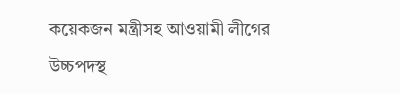কয়েকজন মন্ত্রীসহ আওয়ামী লীগের উচ্চপদস্থ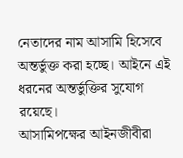নেতাদের নাম আসামি হিসেবে অন্তর্ভুক্ত করা হচ্ছে। আইনে এই ধরনের অন্তর্ভুক্তির সুযোগ রয়েছে।
আসামিপক্ষের আইনজীবীরা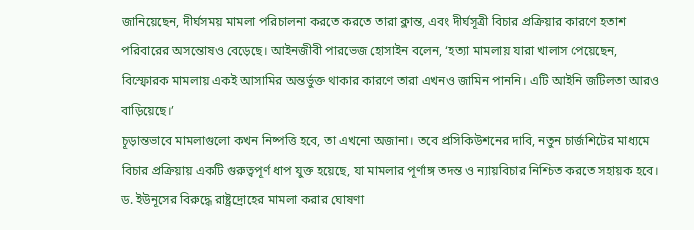জানিয়েছেন, দীর্ঘসময় মামলা পরিচালনা করতে করতে তারা ক্লান্ত, এবং দীর্ঘসূত্রী বিচার প্রক্রিয়ার কারণে হতাশ পরিবারের অসন্তোষও বেড়েছে। আইনজীবী পারভেজ হোসাইন বলেন, ‘হত্যা মামলায় যারা খালাস পেয়েছেন, বিস্ফোরক মামলায় একই আসামির অন্তর্ভুক্ত থাকার কারণে তারা এখনও জামিন পাননি। এটি আইনি জটিলতা আরও বাড়িয়েছে।’
চূড়ান্তভাবে মামলাগুলো কখন নিষ্পত্তি হবে, তা এখনো অজানা। তবে প্রসিকিউশনের দাবি, নতুন চার্জশিটের মাধ্যমে বিচার প্রক্রিয়ায় একটি গুরুত্বপূর্ণ ধাপ যুক্ত হয়েছে, যা মামলার পূর্ণাঙ্গ তদন্ত ও ন্যায়বিচার নিশ্চিত করতে সহায়ক হবে।
ড. ইউনূসের বিরুদ্ধে রাষ্ট্রদ্রোহের মামলা করার ঘোষণা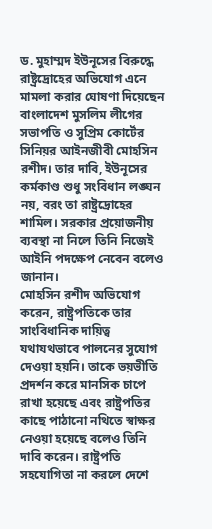ড. মুহাম্মদ ইউনূসের বিরুদ্ধে রাষ্ট্রদ্রোহের অভিযোগ এনে মামলা করার ঘোষণা দিয়েছেন বাংলাদেশ মুসলিম লীগের সভাপতি ও সুপ্রিম কোর্টের সিনিয়র আইনজীবী মোহসিন রশীদ। তার দাবি, ইউনূসের কর্মকাণ্ড শুধু সংবিধান লঙ্ঘন নয়, বরং তা রাষ্ট্রদ্রোহের শামিল। সরকার প্রয়োজনীয় ব্যবস্থা না নিলে তিনি নিজেই আইনি পদক্ষেপ নেবেন বলেও জানান।
মোহসিন রশীদ অভিযোগ করেন, রাষ্ট্রপতিকে তার সাংবিধানিক দায়িত্ব যথাযথভাবে পালনের সুযোগ দেওয়া হয়নি। তাকে ভয়ভীতি প্রদর্শন করে মানসিক চাপে রাখা হয়েছে এবং রাষ্ট্রপতির কাছে পাঠানো নথিতে স্বাক্ষর নেওয়া হয়েছে বলেও তিনি দাবি করেন। রাষ্ট্রপতি সহযোগিতা না করলে দেশে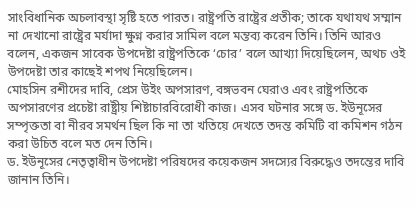সাংবিধানিক অচলাবস্থা সৃষ্টি হতে পারত। রাষ্ট্রপতি রাষ্ট্রের প্রতীক; তাকে যথাযথ সম্মান না দেখানো রাষ্ট্রের মর্যাদা ক্ষুণ্ন করার সামিল বলে মন্তব্য করেন তিনি। তিনি আরও বলেন, একজন সাবেক উপদেষ্টা রাষ্ট্রপতিকে ‘চোর’ বলে আখ্যা দিয়েছিলেন, অথচ ওই উপদেষ্টা তার কাছেই শপথ নিয়েছিলেন।
মোহসিন রশীদের দাবি, প্রেস উইং অপসারণ, বঙ্গভবন ঘেরাও এবং রাষ্ট্রপতিকে অপসারণের প্রচেষ্টা রাষ্ট্রীয় শিষ্টাচারবিরোধী কাজ। এসব ঘটনার সঙ্গে ড. ইউনূসের সম্পৃক্ততা বা নীরব সমর্থন ছিল কি না তা খতিয়ে দেখতে তদন্ত কমিটি বা কমিশন গঠন করা উচিত বলে মত দেন তিনি।
ড. ইউনূসের নেতৃত্বাধীন উপদেষ্টা পরিষদের কয়েকজন সদস্যের বিরুদ্ধেও তদন্তের দাবি জানান তিনি।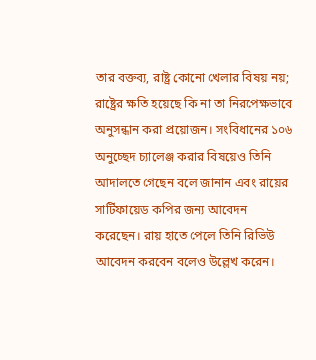তার বক্তব্য, রাষ্ট্র কোনো খেলার বিষয় নয়; রাষ্ট্রের ক্ষতি হয়েছে কি না তা নিরপেক্ষভাবে অনুসন্ধান করা প্রয়োজন। সংবিধানের ১০৬ অনুচ্ছেদ চ্যালেঞ্জ করার বিষয়েও তিনি আদালতে গেছেন বলে জানান এবং রায়ের সার্টিফায়েড কপির জন্য আবেদন করেছেন। রায় হাতে পেলে তিনি রিভিউ আবেদন করবেন বলেও উল্লেখ করেন।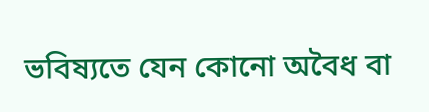ভবিষ্যতে যেন কোনো অবৈধ বা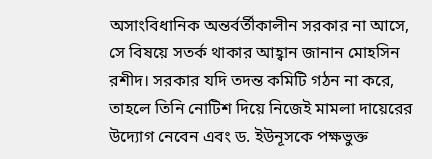অসাংবিধানিক অন্তর্বর্তীকালীন সরকার না আসে, সে বিষয়ে সতর্ক থাকার আহ্বান জানান মোহসিন রশীদ। সরকার যদি তদন্ত কমিটি গঠন না করে, তাহলে তিনি নোটিশ দিয়ে নিজেই মামলা দায়েরের উদ্যোগ নেবেন এবং ড. ইউনূসকে পক্ষভুক্ত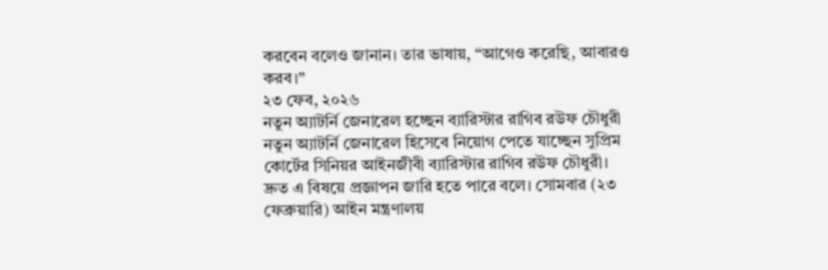করবেন বলেও জানান। তার ভাষায়, “আগেও করেছি, আবারও করব।”
২৩ ফেব, ২০২৬
নতুন অ্যাটর্নি জেনারেল হচ্ছেন ব্যারিস্টার রাগিব রউফ চৌধুরী
নতুন অ্যাটর্নি জেনারেল হিসেবে নিয়োগ পেতে যাচ্ছেন সুপ্রিম কোর্টের সিনিয়র আইনজীবী ব্যারিস্টার রাগিব রউফ চৌধুরী। দ্রুত এ বিষয়ে প্রজ্ঞাপন জারি হতে পারে বলে। সোমবার (২৩ ফেব্রুয়ারি) আইন মন্ত্রণালয়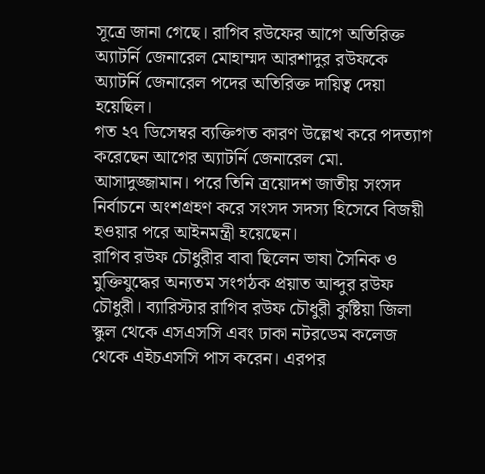সূত্রে জানা গেছে। রাগিব রউফের আগে অতিরিক্ত অ্যাটর্নি জেনারেল মোহাম্মদ আরশাদুর রউফকে অ্যাটর্নি জেনারেল পদের অতিরিক্ত দায়িত্ব দেয়া হয়েছিল।
গত ২৭ ডিসেম্বর ব্যক্তিগত কারণ উল্লেখ করে পদত্যাগ করেছেন আগের অ্যাটর্নি জেনারেল মো. আসাদুজ্জামান। পরে তিনি ত্রয়োদশ জাতীয় সংসদ নির্বাচনে অংশগ্রহণ করে সংসদ সদস্য হিসেবে বিজয়ী হওয়ার পরে আইনমন্ত্রী হয়েছেন।
রাগিব রউফ চৌধুরীর বাবা ছিলেন ভাষা সৈনিক ও মুক্তিযুদ্ধের অন্যতম সংগঠক প্রয়াত আব্দুর রউফ চৌধুরী। ব্যারিস্টার রাগিব রউফ চৌধুরী কুষ্টিয়া জিলা স্কুল থেকে এসএসসি এবং ঢাকা নটরডেম কলেজ থেকে এইচএসসি পাস করেন। এরপর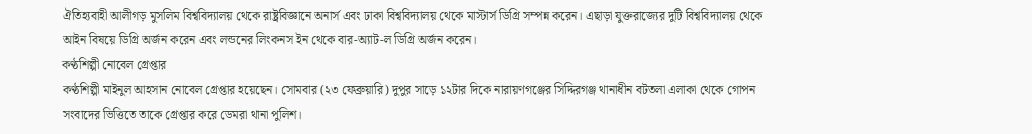ঐতিহ্যবাহী আলীগড় মুসলিম বিশ্ববিদ্যালয় থেকে রাষ্ট্রবিজ্ঞানে অনার্স এবং ঢাকা বিশ্ববিদ্যালয় থেকে মাস্টার্স ডিগ্রি সম্পন্ন করেন। এছাড়া যুক্তরাজ্যের দুটি বিশ্ববিদ্যালয় থেকে আইন বিষয়ে ডিগ্রি অর্জন করেন এবং লন্ডনের লিংকনস ইন থেকে বার-অ্যাট-ল ডিগ্রি অর্জন করেন।
কণ্ঠশিল্পী নোবেল গ্রেপ্তার
কণ্ঠশিল্পী মাইনুল আহসান নোবেল গ্রেপ্তার হয়েছেন। সোমবার (২৩ ফেব্রুয়ারি) দুপুর সাড়ে ১২টার দিকে নারায়ণগঞ্জের সিদ্দিরগঞ্জ থানাধীন বটতলা এলাকা থেকে গোপন সংবাদের ভিত্তিতে তাকে গ্রেপ্তার করে ডেমরা থানা পুলিশ।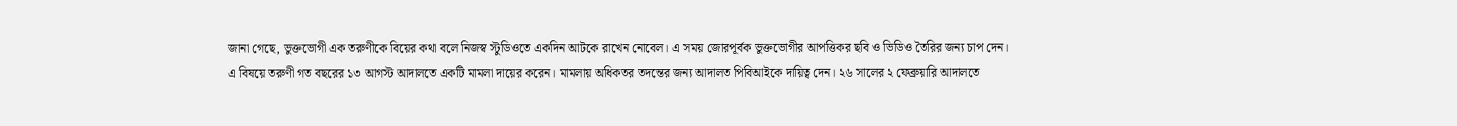জানা গেছে, ভুক্তভোগী এক তরুণীকে বিয়ের কথা বলে নিজস্ব স্টুডিওতে একদিন আটকে রাখেন নোবেল। এ সময় জোরপূর্বক ভুক্তভোগীর আপত্তিকর ছবি ও ভিডিও তৈরির জন্য চাপ দেন।
এ বিষয়ে তরুণী গত বছরের ১৩ আগস্ট আদালতে একটি মামলা দায়ের করেন। মামলায় অধিকতর তদন্তের জন্য আদালত পিবিআইকে দায়িত্ব দেন। ২৬ সালের ২ ফেব্রুয়ারি আদালতে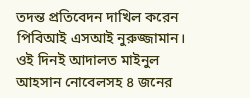তদন্ত প্রতিবেদন দাখিল করেন পিবিআই এসআই নুরুজ্জামান। ওই দিনই আদালত মাইনুল আহসান নোবেলসহ ৪ জনের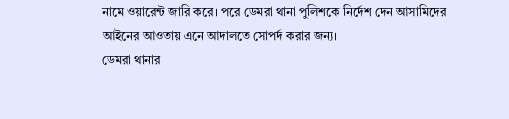নামে ওয়ারেন্ট জারি করে। পরে ডেমরা থানা পুলিশকে নির্দেশ দেন আসামিদের আইনের আওতায় এনে আদালতে সোপর্দ করার জন্য।
ডেমরা থানার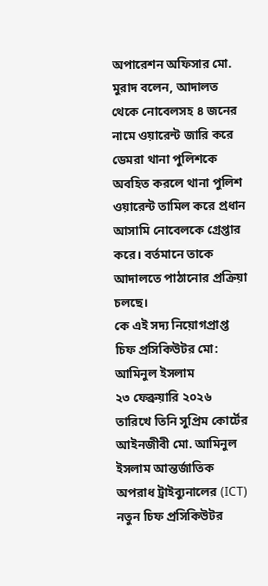অপারেশন অফিসার মো. মুরাদ বলেন, আদালত থেকে নোবেলসহ ৪ জনের নামে ওয়ারেন্ট জারি করে ডেমরা থানা পুলিশকে অবহিত করলে থানা পুলিশ ওয়ারেন্ট তামিল করে প্রধান আসামি নোবেলকে গ্রেপ্তার করে। বর্তমানে তাকে আদালতে পাঠানোর প্রক্রিয়া চলছে।
কে এই সদ্য নিয়োগপ্রাপ্ত চিফ প্রসিকিউটর মো: আমিনুল ইসলাম
২৩ ফেব্রুয়ারি ২০২৬ তারিখে তিনি সুপ্রিম কোর্টের আইনজীবী মো. আমিনুল ইসলাম আন্তর্জাতিক অপরাধ ট্রাইব্যুনালের (ICT) নতুন চিফ প্রসিকিউটর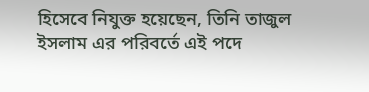হিসেবে নিযুক্ত হয়েছেন, তিনি তাজুল ইসলাম এর পরিবর্তে এই পদে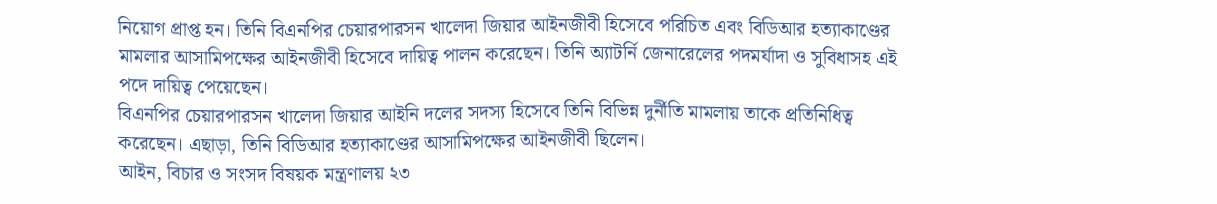নিয়োগ প্রাপ্ত হন। তিনি বিএনপির চেয়ারপারসন খালেদা জিয়ার আইনজীবী হিসেবে পরিচিত এবং বিডিআর হত্যাকাণ্ডের মামলার আসামিপক্ষের আইনজীবী হিসেবে দায়িত্ব পালন করেছেন। তিনি অ্যাটর্নি জেনারেলের পদমর্যাদা ও সুবিধাসহ এই পদে দায়িত্ব পেয়েছেন।
বিএনপির চেয়ারপারসন খালেদা জিয়ার আইনি দলের সদস্য হিসেবে তিনি বিভিন্ন দুর্নীতি মামলায় তাকে প্রতিনিধিত্ব করেছেন। এছাড়া, তিনি বিডিআর হত্যাকাণ্ডের আসামিপক্ষের আইনজীবী ছিলেন।
আইন, বিচার ও সংসদ বিষয়ক মন্ত্রণালয় ২৩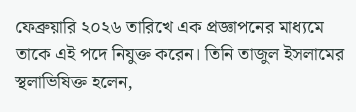ফেব্রুয়ারি ২০২৬ তারিখে এক প্রজ্ঞাপনের মাধ্যমে তাকে এই পদে নিযুক্ত করেন। তিনি তাজুল ইসলামের স্থলাভিষিক্ত হলেন,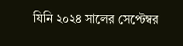যিনি ২০২৪ সালের সেপ্টেম্বর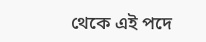থেকে এই পদে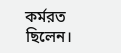কর্মরত ছিলেন।